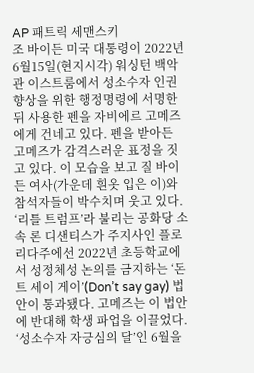AP 패트릭 세맨스키
조 바이든 미국 대통령이 2022년 6월15일(현지시각) 워싱턴 백악관 이스트룸에서 성소수자 인권 향상을 위한 행정명령에 서명한 뒤 사용한 펜을 자비에르 고메즈에게 건네고 있다. 펜을 받아든 고메즈가 감격스러운 표정을 짓고 있다. 이 모습을 보고 질 바이든 여사(가운데 흰옷 입은 이)와 참석자들이 박수치며 웃고 있다.
‘리틀 트럼프’라 불리는 공화당 소속 론 디샌티스가 주지사인 플로리다주에선 2022년 초등학교에서 성정체성 논의를 금지하는 ‘돈트 세이 게이’(Don’t say gay) 법안이 통과됐다. 고메즈는 이 법안에 반대해 학생 파업을 이끌었다.
‘성소수자 자긍심의 달’인 6월을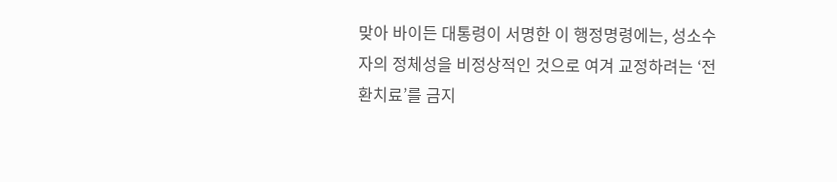맞아 바이든 대통령이 서명한 이 행정명령에는, 성소수자의 정체성을 비정상적인 것으로 여겨 교정하려는 ‘전환치료’를 금지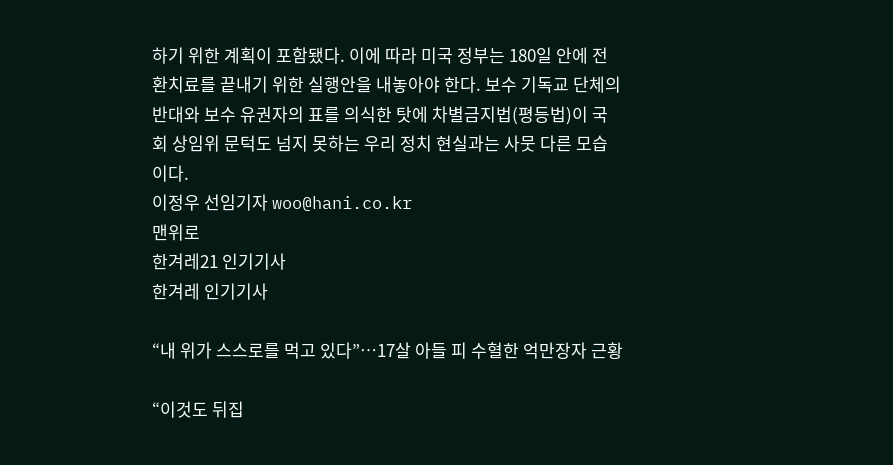하기 위한 계획이 포함됐다. 이에 따라 미국 정부는 180일 안에 전환치료를 끝내기 위한 실행안을 내놓아야 한다. 보수 기독교 단체의 반대와 보수 유권자의 표를 의식한 탓에 차별금지법(평등법)이 국회 상임위 문턱도 넘지 못하는 우리 정치 현실과는 사뭇 다른 모습이다.
이정우 선임기자 woo@hani.co.kr
맨위로
한겨레21 인기기사
한겨레 인기기사

“내 위가 스스로를 먹고 있다”…17살 아들 피 수혈한 억만장자 근황

“이것도 뒤집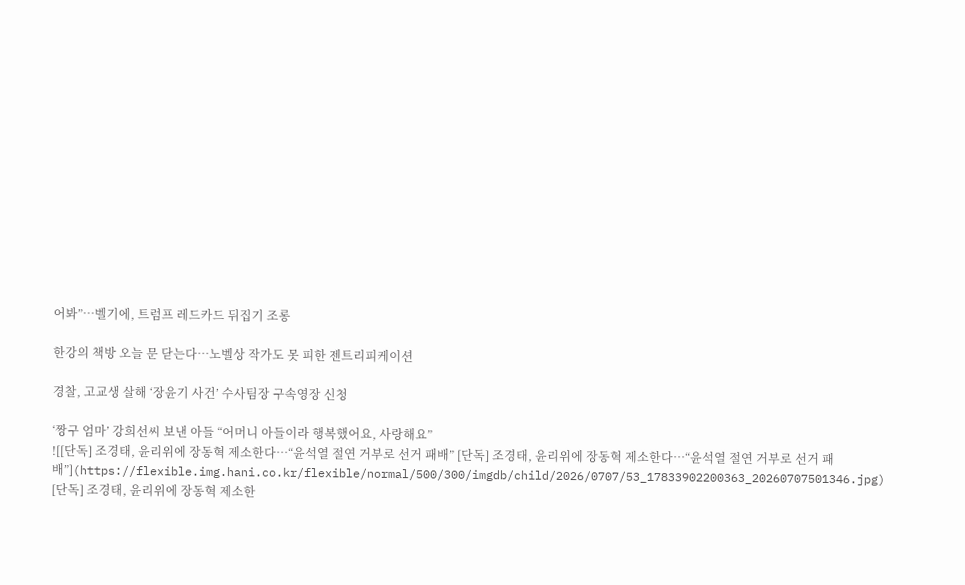어봐”…벨기에, 트럼프 레드카드 뒤집기 조롱

한강의 책방 오늘 문 닫는다…노벨상 작가도 못 피한 젠트리피케이션

경찰, 고교생 살해 ‘장윤기 사건’ 수사팀장 구속영장 신청

‘짱구 엄마’ 강희선씨 보낸 아들 “어머니 아들이라 행복했어요, 사랑해요”
![[단독] 조경태, 윤리위에 장동혁 제소한다…“윤석열 절연 거부로 선거 패배” [단독] 조경태, 윤리위에 장동혁 제소한다…“윤석열 절연 거부로 선거 패배”](https://flexible.img.hani.co.kr/flexible/normal/500/300/imgdb/child/2026/0707/53_17833902200363_20260707501346.jpg)
[단독] 조경태, 윤리위에 장동혁 제소한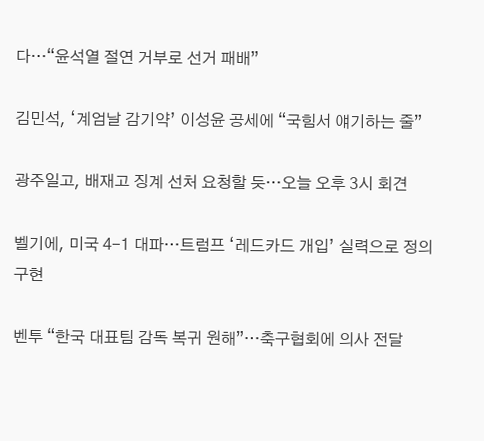다…“윤석열 절연 거부로 선거 패배”

김민석, ‘계엄날 감기약’ 이성윤 공세에 “국힘서 얘기하는 줄”

광주일고, 배재고 징계 선처 요청할 듯…오늘 오후 3시 회견

벨기에, 미국 4-1 대파…트럼프 ‘레드카드 개입’ 실력으로 정의구현

벤투 “한국 대표팀 감독 복귀 원해”…축구협회에 의사 전달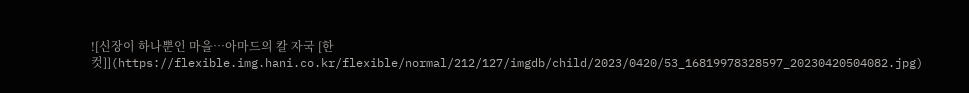![신장이 하나뿐인 마을…아마드의 칼 자국 [한 컷]](https://flexible.img.hani.co.kr/flexible/normal/212/127/imgdb/child/2023/0420/53_16819978328597_20230420504082.jpg)